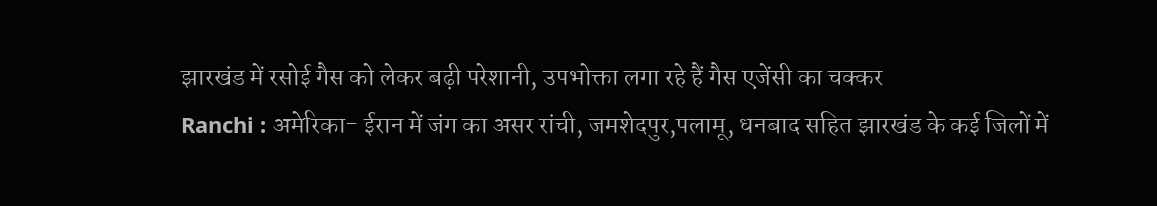झारखंड में रसोई गैस को लेकर बढ़ी परेशानी, उपभोक्ता लगा रहे हैं गैस एजेंसी का चक्कर
Ranchi : अमेरिका- ईरान में जंग का असर रांची, जमशेदपुर,पलामू, धनबाद सहित झारखंड के कई जिलों में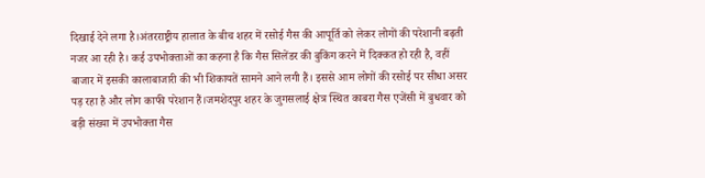दिखाई देने लगा है।अंतरराष्ट्रीय हालात के बीच शहर में रसोई गैस की आपूर्ति को लेकर लोगों की परेशानी बढ़ती नजर आ रही है। कई उपभोक्ताओं का कहना है कि गैस सिलेंडर की बुकिंग करने में दिक्कत हो रही है, वहीं बाजार में इसकी कालाबाजारी की भी शिकायतें सामने आने लगी हैं। इससे आम लोगों की रसोई पर सीधा असर पड़ रहा है और लोग काफी परेशान हैं।जमशेदपुर शहर के जुगसलाई क्षेत्र स्थित काबरा गैस एजेंसी में बुधवार को बड़ी संख्या में उपभोक्ता गैस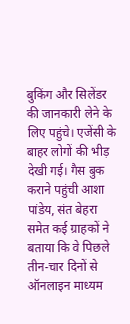बुकिंग और सिलेंडर की जानकारी लेने के लिए पहुंचे। एजेंसी के बाहर लोगों की भीड़ देखी गई। गैस बुक कराने पहुंची आशा पांडेय, संत बेहरा समेत कई ग्राहकों ने बताया कि वे पिछले तीन-चार दिनों से ऑनलाइन माध्यम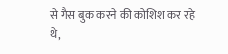से गैस बुक करने की कोशिश कर रहे थे,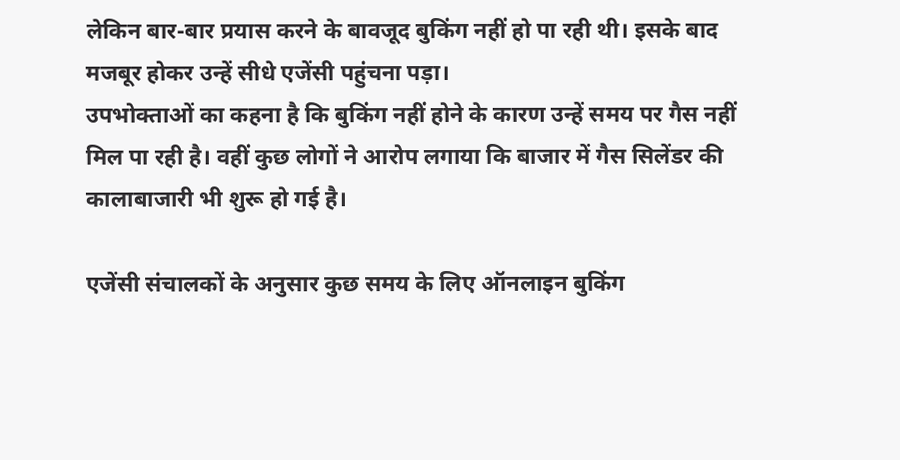लेकिन बार-बार प्रयास करने के बावजूद बुकिंग नहीं हो पा रही थी। इसके बाद मजबूर होकर उन्हें सीधे एजेंसी पहुंचना पड़ा।
उपभोक्ताओं का कहना है कि बुकिंग नहीं होने के कारण उन्हें समय पर गैस नहीं मिल पा रही है। वहीं कुछ लोगों ने आरोप लगाया कि बाजार में गैस सिलेंडर की कालाबाजारी भी शुरू हो गई है।

एजेंसी संचालकों के अनुसार कुछ समय के लिए ऑनलाइन बुकिंग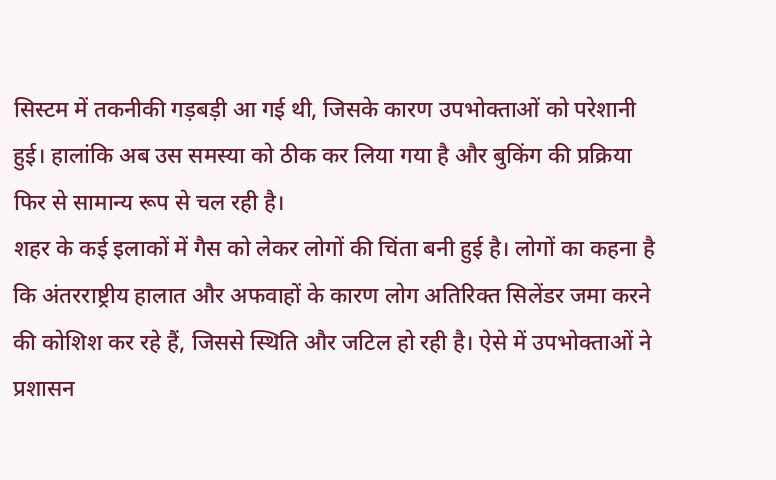सिस्टम में तकनीकी गड़बड़ी आ गई थी, जिसके कारण उपभोक्ताओं को परेशानी हुई। हालांकि अब उस समस्या को ठीक कर लिया गया है और बुकिंग की प्रक्रिया फिर से सामान्य रूप से चल रही है।
शहर के कई इलाकों में गैस को लेकर लोगों की चिंता बनी हुई है। लोगों का कहना है कि अंतरराष्ट्रीय हालात और अफवाहों के कारण लोग अतिरिक्त सिलेंडर जमा करने की कोशिश कर रहे हैं, जिससे स्थिति और जटिल हो रही है। ऐसे में उपभोक्ताओं ने प्रशासन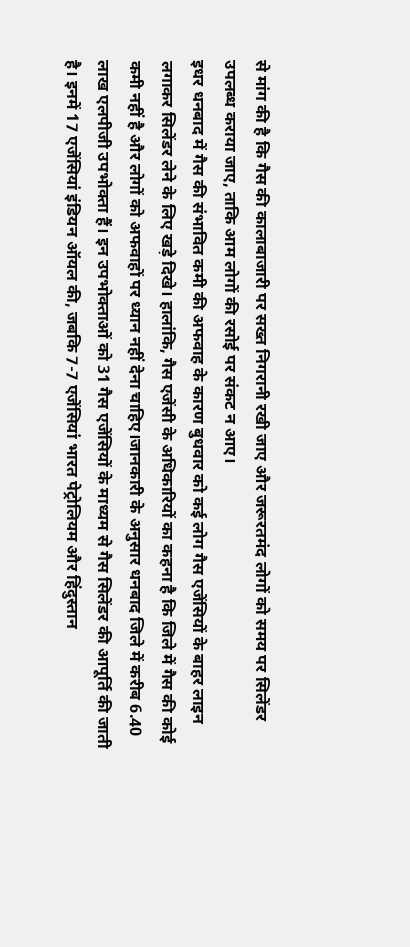से मांग की है कि गैस की कालाबाजारी पर सख्त निगरानी रखी जाए और जरूरतमंद लोगों को समय पर सिलेंडर उपलब्ध कराया जाए, ताकि आम लोगों की रसोई पर संकट न आए।
इधर धनबाद में गैस की संभावित कमी की अफवाह के कारण बुधवार को कई लोग गैस एजेंसियों के बाहर लाइन लगाकर सिलेंडर लेने के लिए खड़े दिखे। हालांकि, गैस एजेंसी के अधिकारियों का कहना है कि जिले में गैस की कोई कमी नहीं है और लोगों को अफवाहों पर ध्यान नहीं देना चाहिए।जानकारी के अनुसार धनबाद जिले में करीब 6.40 लाख एलपीजी उपभोक्ता हैं। इन उपभोक्ताओं को 31 गैस एजेंसियों के माध्यम से गैस सिलेंडर की आपूर्ति की जाती है। इनमें 17 एजेंसियां इंडियन ऑयल की, जबकि 7-7 एजेंसियां भारत पेट्रोलियम और हिंदुस्तान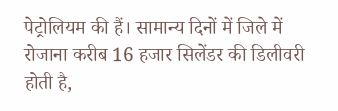पेट्रोलियम की हैं। सामान्य दिनों में जिले में रोजाना करीब 16 हजार सिलेंडर की डिलीवरी होती है,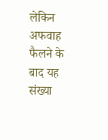लेकिन अफवाह फैलने के बाद यह संख्या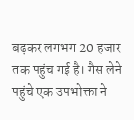बढ़कर लगभग 20 हजार तक पहुंच गई है। गैस लेने पहुंचे एक उपभोक्ता ने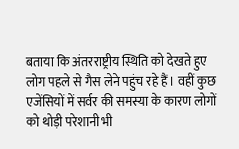बताया कि अंतरराष्ट्रीय स्थिति को देखते हुए लोग पहले से गैस लेने पहुंच रहे हैं। वहीं कुछ एजेंसियों में सर्वर की समस्या के कारण लोगों को थोड़ी परेशानी भी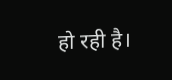हो रही है।